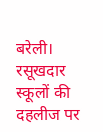बरेली। रसूखदार स्कूलों की दहलीज पर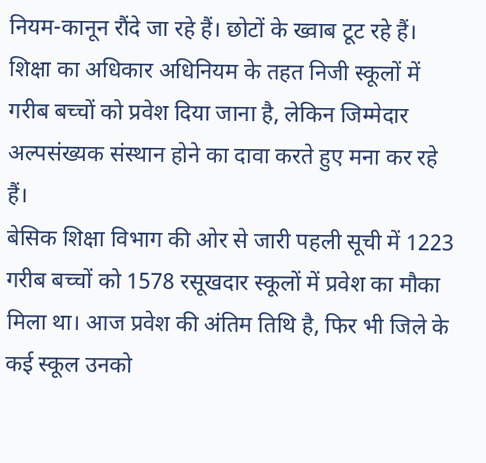नियम-कानून रौंदे जा रहे हैं। छोटों के ख्वाब टूट रहे हैं। शिक्षा का अधिकार अधिनियम के तहत निजी स्कूलों में गरीब बच्चों को प्रवेश दिया जाना है, लेकिन जिम्मेदार अल्पसंख्यक संस्थान होने का दावा करते हुए मना कर रहे हैं।
बेसिक शिक्षा विभाग की ओर से जारी पहली सूची में 1223 गरीब बच्चों को 1578 रसूखदार स्कूलों में प्रवेश का मौका मिला था। आज प्रवेश की अंतिम तिथि है, फिर भी जिले के कई स्कूल उनको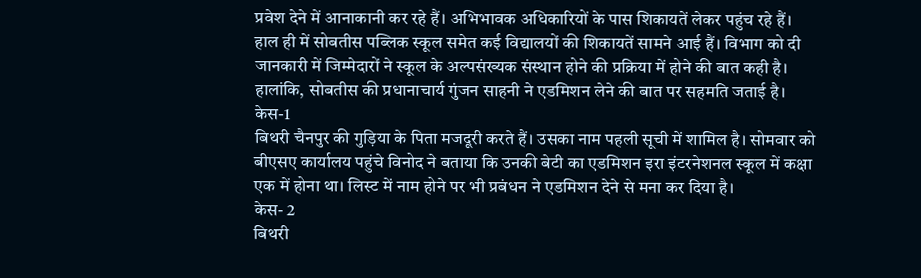प्रवेश देने में आनाकानी कर रहे हैं। अभिभावक अधिकारियों के पास शिकायतें लेकर पहुंच रहे हैं।
हाल ही में सोबतीस पब्लिक स्कूल समेत कई विद्यालयों की शिकायतें सामने आई हैं। विभाग को दी जानकारी में जिम्मेदारों ने स्कूल के अल्पसंख्यक संस्थान होने की प्रक्रिया में होने की बात कही है। हालांकि, सोबतीस की प्रधानाचार्य गुंजन साहनी ने एडमिशन लेने की बात पर सहमति जताई है।
केस-1
बिथरी चैनपुर की गुड़िया के पिता मजदूरी करते हैं। उसका नाम पहली सूची में शामिल है। सोमवार को बीएसए कार्यालय पहुंचे विनोद ने बताया कि उनकी बेटी का एडमिशन इरा इंटरनेशनल स्कूल में कक्षा एक में होना था। लिस्ट में नाम होने पर भी प्रबंधन ने एडमिशन देने से मना कर दिया है।
केस- 2
बिथरी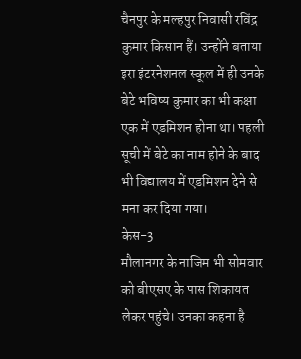चैनपुर के मल्हपुर निवासी रविंद्र कुमार किसान हैं। उन्होंने बताया इरा इंटरनेशनल स्कूल में ही उनके बेटे भविष्य कुमार का भी कक्षा एक में एडमिशन होना था। पहली सूची में बेटे का नाम होने के बाद भी विद्यालय में एडमिशन देने से मना कर दिया गया।
केस-3
मौलानगर के नाजिम भी सोमवार को बीएसए के पास शिकायत लेकर पहुंचे। उनका कहना है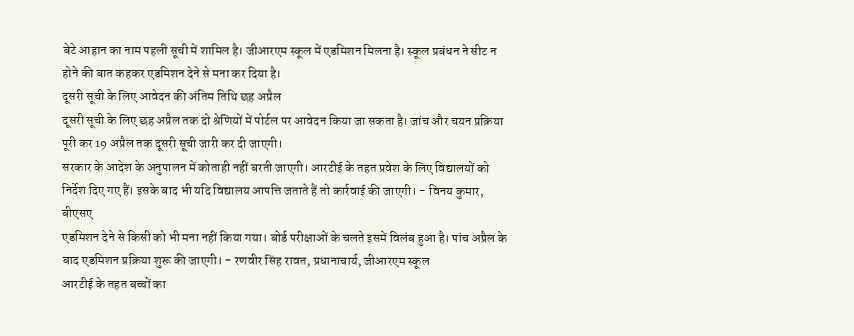बेटे आहान का नाम पहली सूची में शामिल है। जीआरएम स्कूल में एडमिशन मिलना है। स्कूल प्रबंधन ने सीट न होने की बात कहकर एडमिशन देने से मना कर दिया है।
दूसरी सूची के लिए आवेदन की अंतिम तिथि छह अप्रैल
दूसरी सूची के लिए छह अप्रैल तक दो श्रेणियों में पोर्टल पर आवेदन किया जा सकता है। जांच और चयन प्रक्रिया पूरी कर 19 अप्रैल तक दूसरी सूची जारी कर दी जाएगी।
सरकार के आदेश के अनुपालन में कोताही नहीं बरती जाएगी। आरटीई के तहत प्रवेश के लिए विद्यालयों को निर्देश दिए गए हैं। इसके बाद भी यदि विद्यालय आपत्ति जताते हैं तो कार्रवाई की जाएगी। - विनय कुमार, बीएसए
एडमिशन देने से किसी को भी मना नहीं किया गया। बोर्ड परीक्षाओं के चलते इसमें विलंब हुआ है। पांच अप्रैल के बाद एडमिशन प्रक्रिया शुरू की जाएगी। - रणवीर सिंह रावत, प्रधानाचार्य, जीआरएम स्कूल
आरटीई के तहत बच्चों का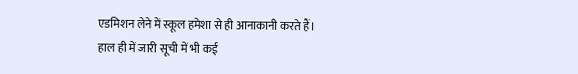एडमिशन लेने में स्कूल हमेशा से ही आनाकानी करते हैं। हाल ही में जारी सूची में भी कई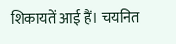शिकायतें आई हैं। चयनित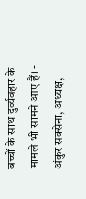बच्चों के साथ दुर्व्यवहार के मामले भी सामने आए हैं। - अंकुर सक्सेना, अध्यक्ष,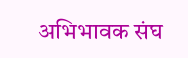अभिभावक संघ